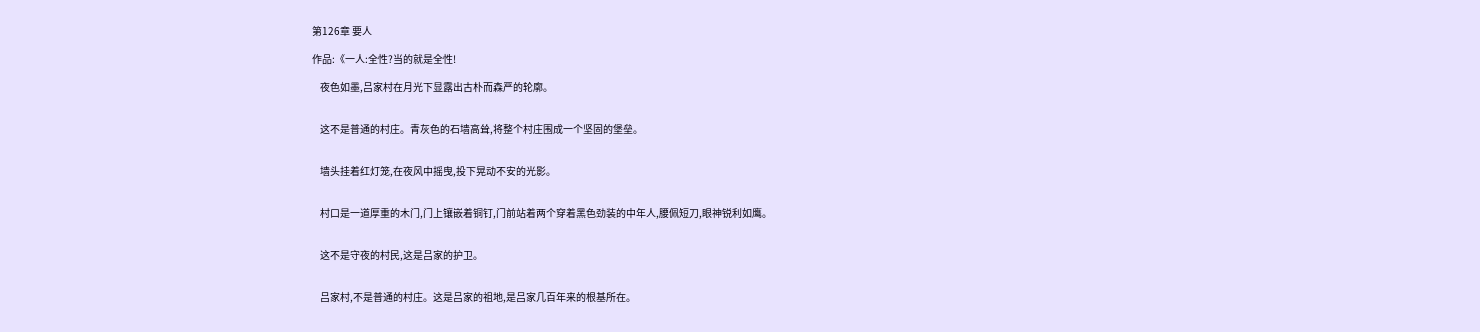第126章 要人

作品:《一人:全性?当的就是全性!

    夜色如墨,吕家村在月光下显露出古朴而森严的轮廓。


    这不是普通的村庄。青灰色的石墙高耸,将整个村庄围成一个坚固的堡垒。


    墙头挂着红灯笼,在夜风中摇曳,投下晃动不安的光影。


    村口是一道厚重的木门,门上镶嵌着铜钉,门前站着两个穿着黑色劲装的中年人,腰佩短刀,眼神锐利如鹰。


    这不是守夜的村民,这是吕家的护卫。


    吕家村,不是普通的村庄。这是吕家的祖地,是吕家几百年来的根基所在。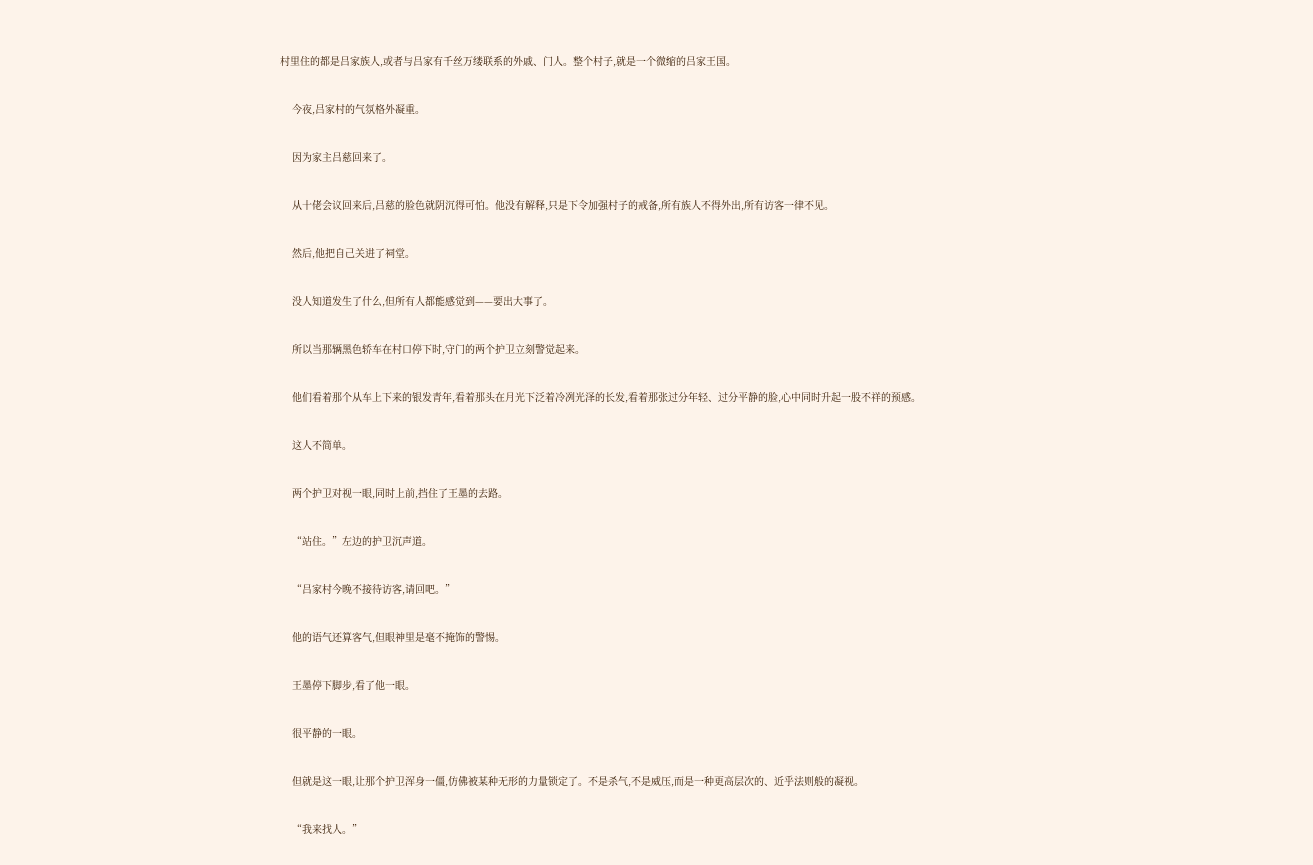村里住的都是吕家族人,或者与吕家有千丝万缕联系的外戚、门人。整个村子,就是一个微缩的吕家王国。


    今夜,吕家村的气氛格外凝重。


    因为家主吕慈回来了。


    从十佬会议回来后,吕慈的脸色就阴沉得可怕。他没有解释,只是下令加强村子的戒备,所有族人不得外出,所有访客一律不见。


    然后,他把自己关进了祠堂。


    没人知道发生了什么,但所有人都能感觉到——要出大事了。


    所以当那辆黑色轿车在村口停下时,守门的两个护卫立刻警觉起来。


    他们看着那个从车上下来的银发青年,看着那头在月光下泛着冷冽光泽的长发,看着那张过分年轻、过分平静的脸,心中同时升起一股不祥的预感。


    这人不简单。


    两个护卫对视一眼,同时上前,挡住了王墨的去路。


    “站住。”左边的护卫沉声道。


    “吕家村今晚不接待访客,请回吧。”


    他的语气还算客气,但眼神里是毫不掩饰的警惕。


    王墨停下脚步,看了他一眼。


    很平静的一眼。


    但就是这一眼,让那个护卫浑身一僵,仿佛被某种无形的力量锁定了。不是杀气,不是威压,而是一种更高层次的、近乎法则般的凝视。


    “我来找人。”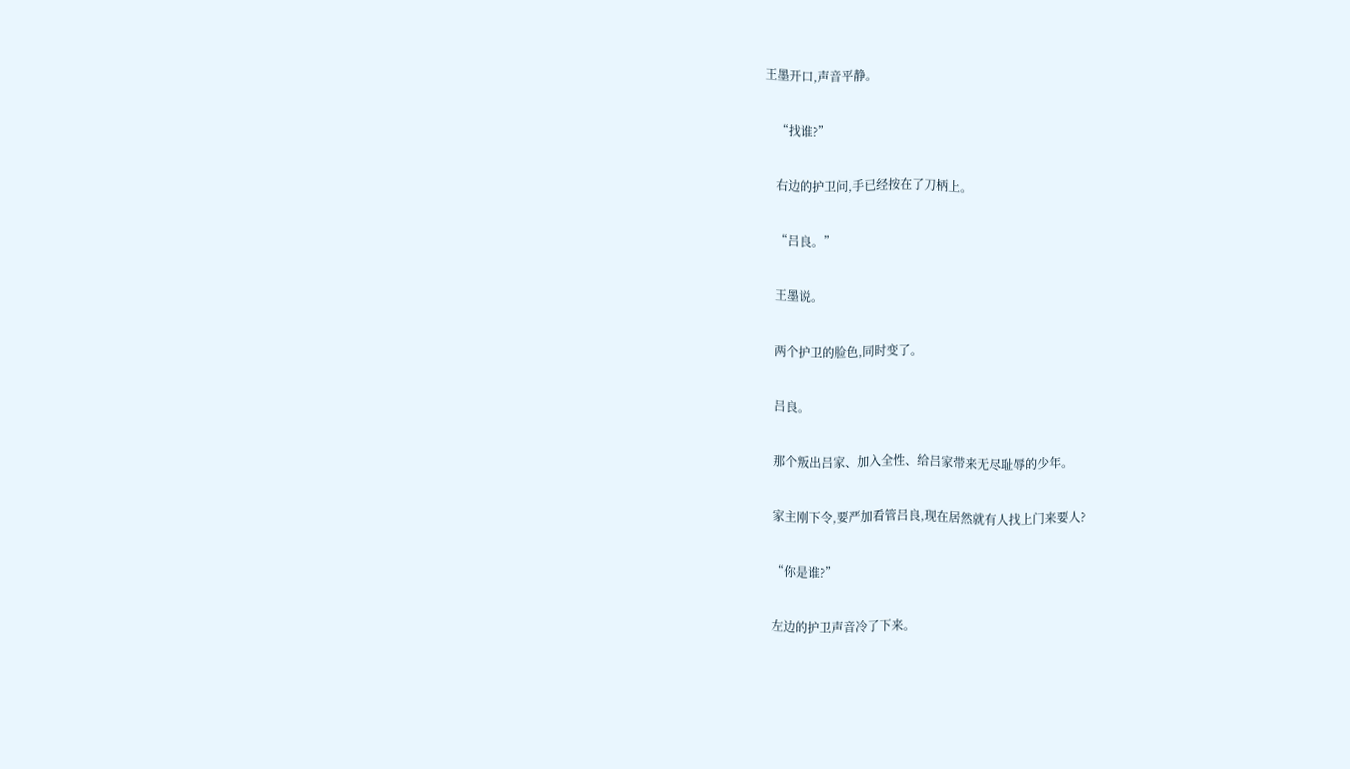王墨开口,声音平静。


    “找谁?”


    右边的护卫问,手已经按在了刀柄上。


    “吕良。”


    王墨说。


    两个护卫的脸色,同时变了。


    吕良。


    那个叛出吕家、加入全性、给吕家带来无尽耻辱的少年。


    家主刚下令,要严加看管吕良,现在居然就有人找上门来要人?


    “你是谁?”


    左边的护卫声音冷了下来。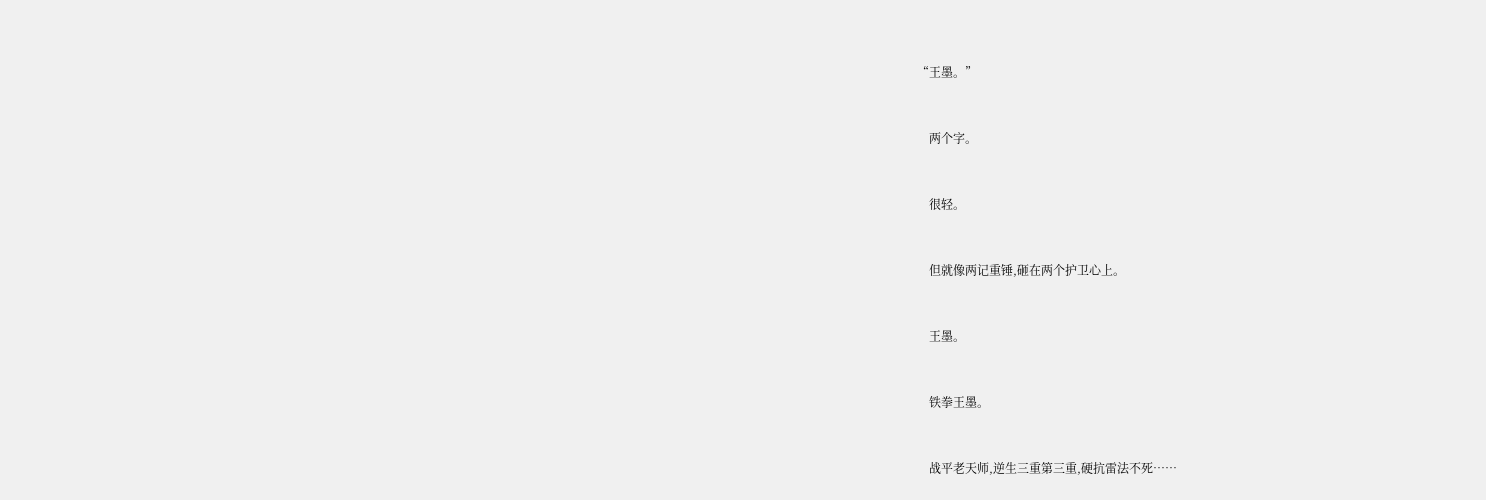“王墨。”


    两个字。


    很轻。


    但就像两记重锤,砸在两个护卫心上。


    王墨。


    铁拳王墨。


    战平老天师,逆生三重第三重,硬抗雷法不死……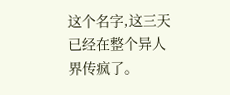这个名字,这三天已经在整个异人界传疯了。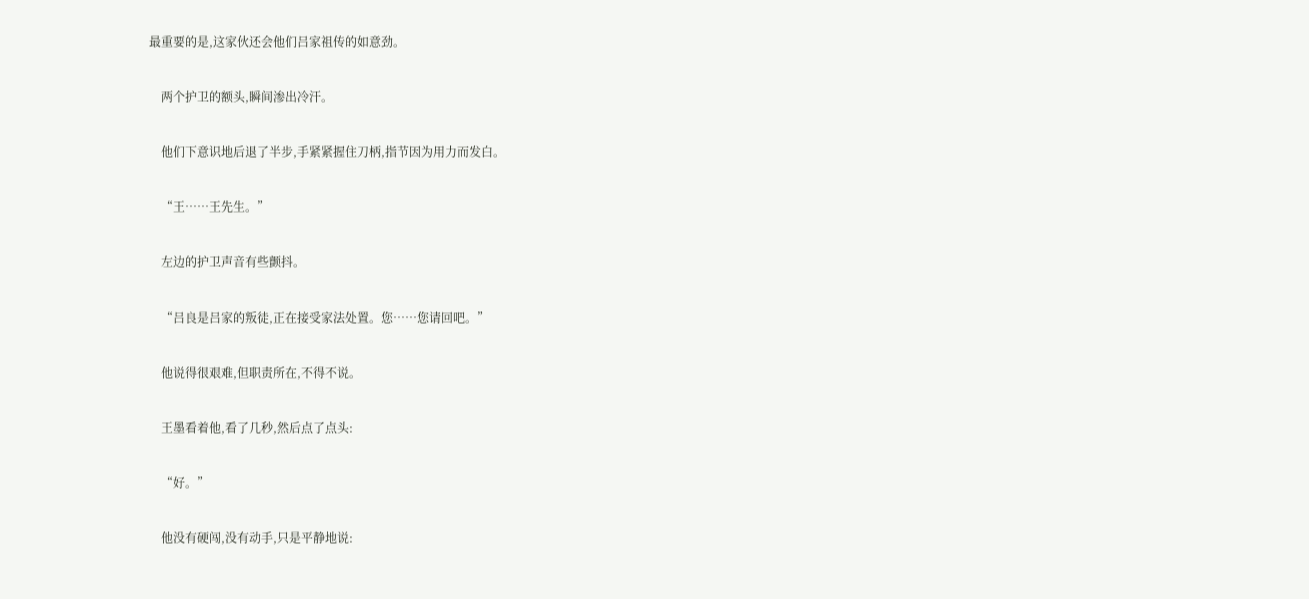最重要的是,这家伙还会他们吕家祖传的如意劲。


    两个护卫的额头,瞬间渗出冷汗。


    他们下意识地后退了半步,手紧紧握住刀柄,指节因为用力而发白。


    “王……王先生。”


    左边的护卫声音有些颤抖。


    “吕良是吕家的叛徒,正在接受家法处置。您……您请回吧。”


    他说得很艰难,但职责所在,不得不说。


    王墨看着他,看了几秒,然后点了点头:


    “好。”


    他没有硬闯,没有动手,只是平静地说: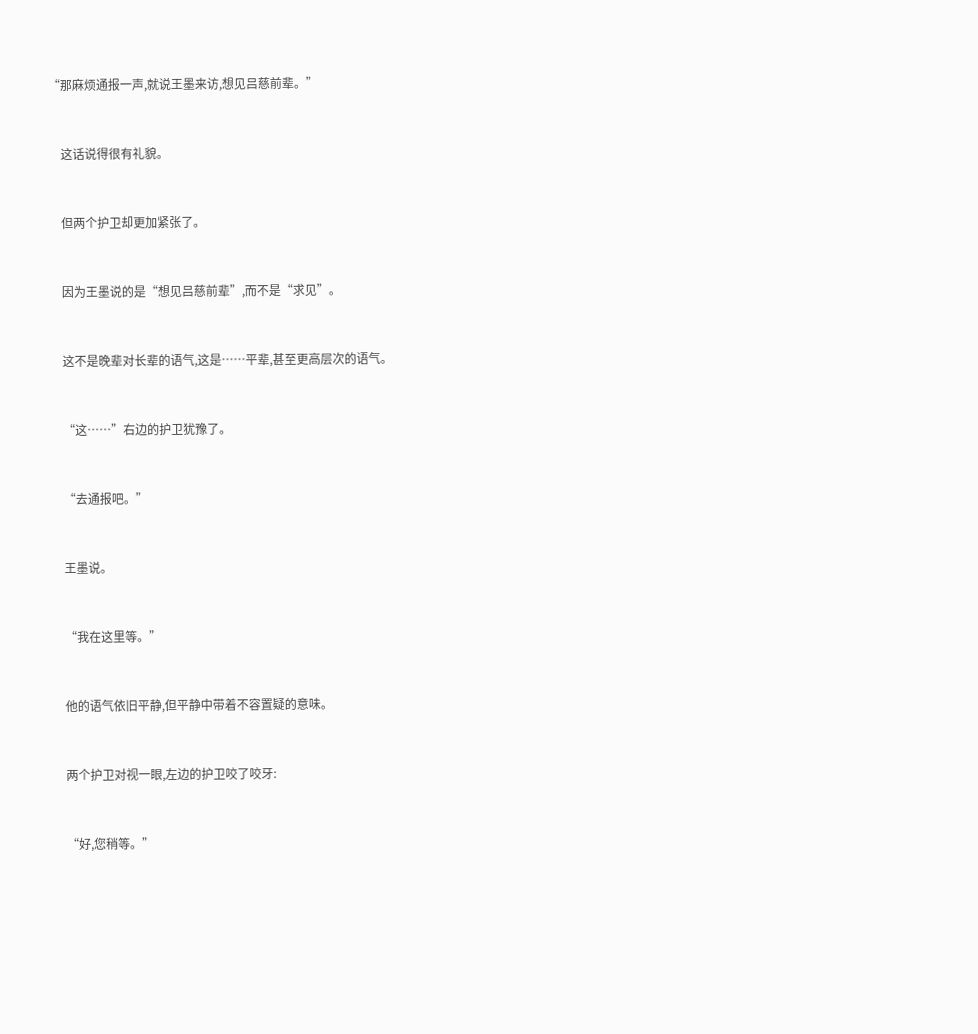“那麻烦通报一声,就说王墨来访,想见吕慈前辈。”


    这话说得很有礼貌。


    但两个护卫却更加紧张了。


    因为王墨说的是“想见吕慈前辈”,而不是“求见”。


    这不是晚辈对长辈的语气,这是……平辈,甚至更高层次的语气。


    “这……”右边的护卫犹豫了。


    “去通报吧。”


    王墨说。


    “我在这里等。”


    他的语气依旧平静,但平静中带着不容置疑的意味。


    两个护卫对视一眼,左边的护卫咬了咬牙:


    “好,您稍等。”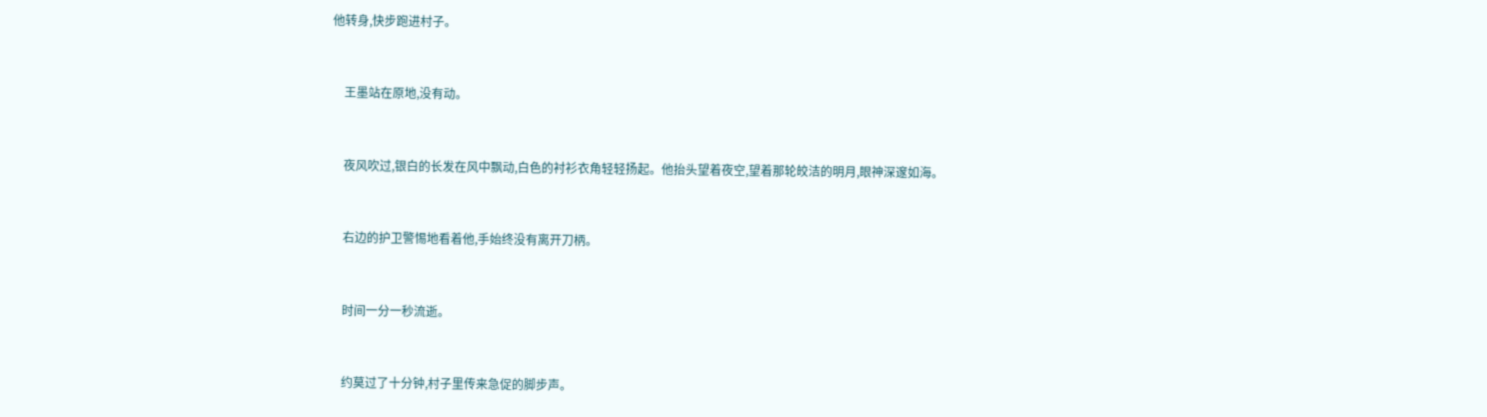他转身,快步跑进村子。


    王墨站在原地,没有动。


    夜风吹过,银白的长发在风中飘动,白色的衬衫衣角轻轻扬起。他抬头望着夜空,望着那轮皎洁的明月,眼神深邃如海。


    右边的护卫警惕地看着他,手始终没有离开刀柄。


    时间一分一秒流逝。


    约莫过了十分钟,村子里传来急促的脚步声。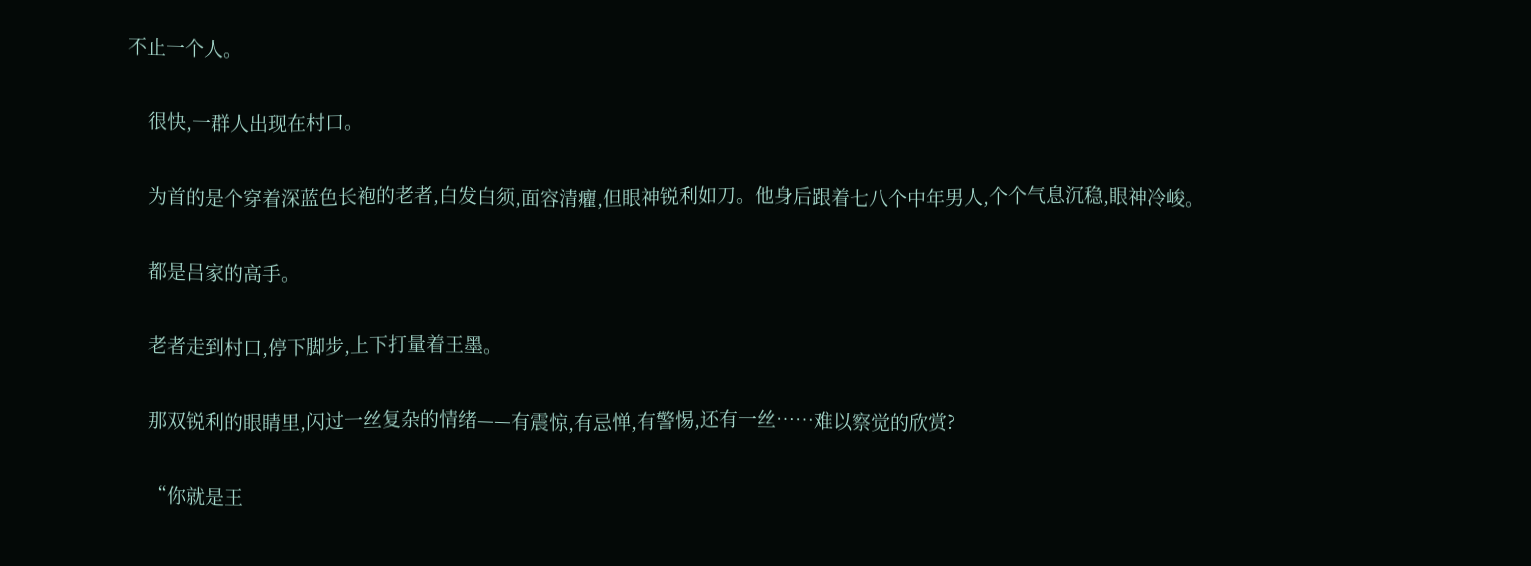不止一个人。


    很快,一群人出现在村口。


    为首的是个穿着深蓝色长袍的老者,白发白须,面容清癯,但眼神锐利如刀。他身后跟着七八个中年男人,个个气息沉稳,眼神冷峻。


    都是吕家的高手。


    老者走到村口,停下脚步,上下打量着王墨。


    那双锐利的眼睛里,闪过一丝复杂的情绪——有震惊,有忌惮,有警惕,还有一丝……难以察觉的欣赏?


    “你就是王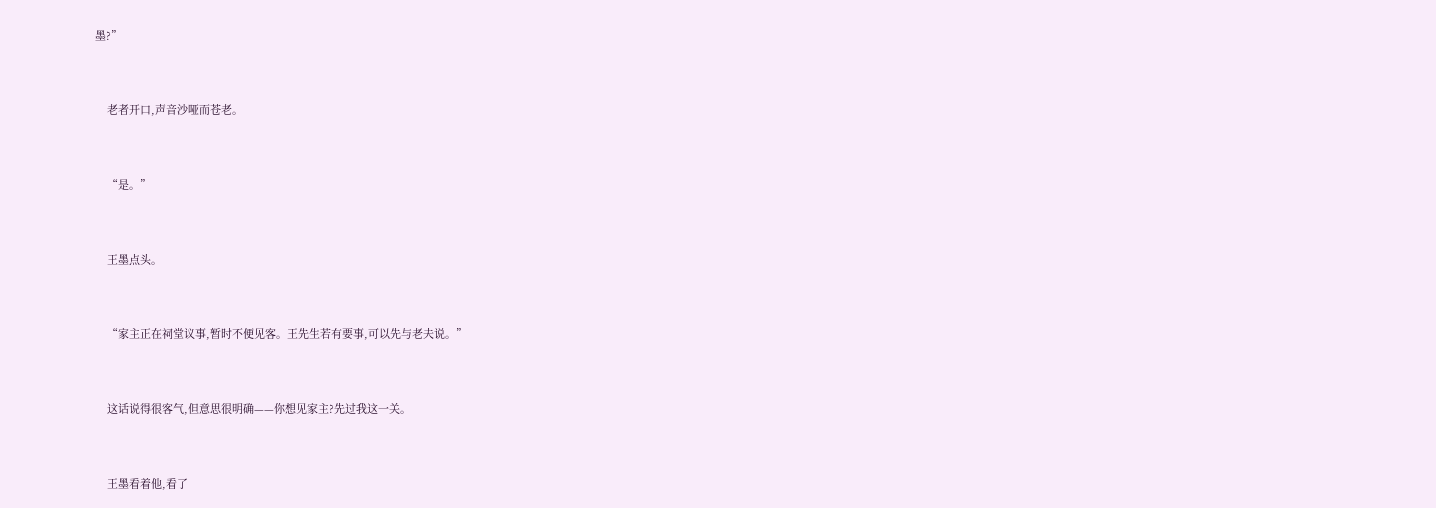墨?”


    老者开口,声音沙哑而苍老。


    “是。”


    王墨点头。


    “家主正在祠堂议事,暂时不便见客。王先生若有要事,可以先与老夫说。”


    这话说得很客气,但意思很明确——你想见家主?先过我这一关。


    王墨看着他,看了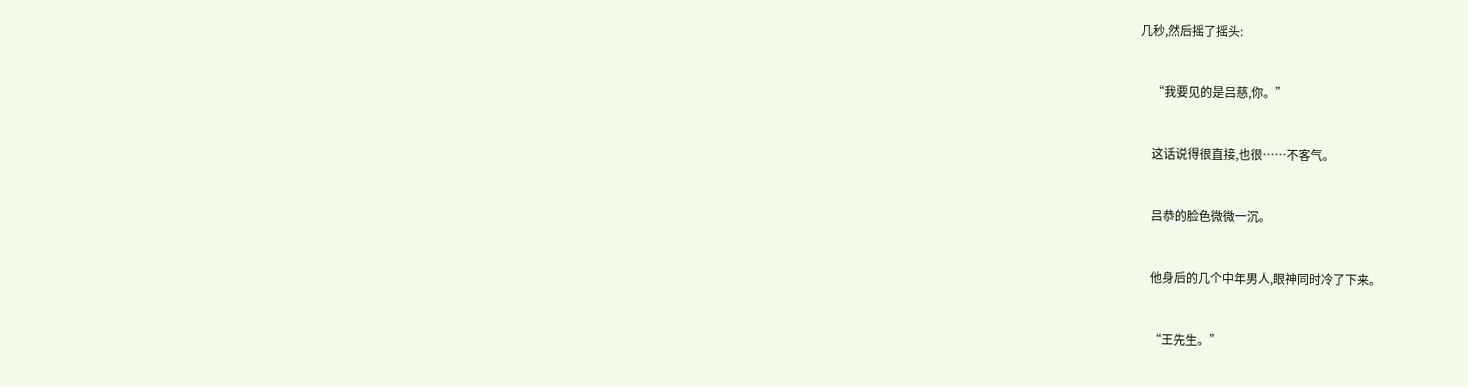几秒,然后摇了摇头:


    “我要见的是吕慈,你。”


    这话说得很直接,也很……不客气。


    吕恭的脸色微微一沉。


    他身后的几个中年男人,眼神同时冷了下来。


    “王先生。”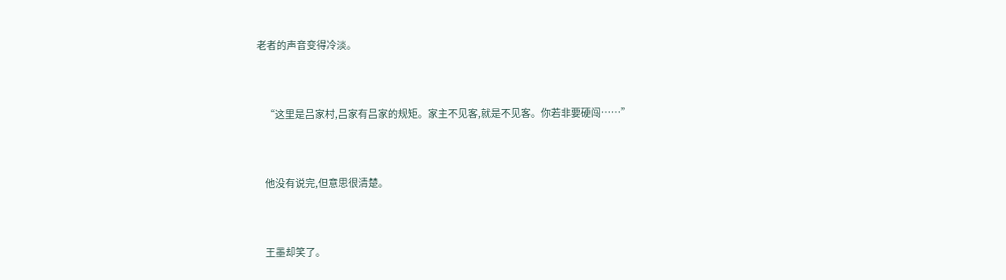老者的声音变得冷淡。


    “这里是吕家村,吕家有吕家的规矩。家主不见客,就是不见客。你若非要硬闯……”


    他没有说完,但意思很清楚。


    王墨却笑了。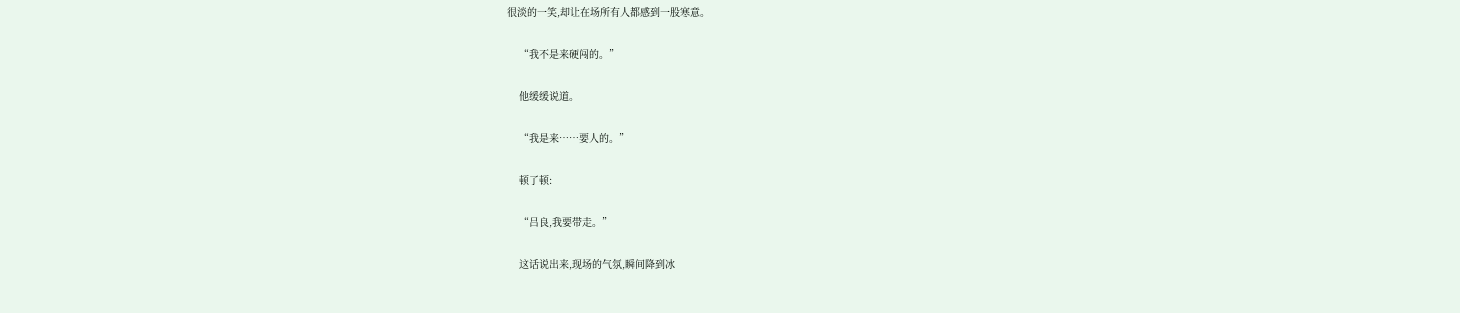很淡的一笑,却让在场所有人都感到一股寒意。


    “我不是来硬闯的。”


    他缓缓说道。


    “我是来……要人的。”


    顿了顿:


    “吕良,我要带走。”


    这话说出来,现场的气氛,瞬间降到冰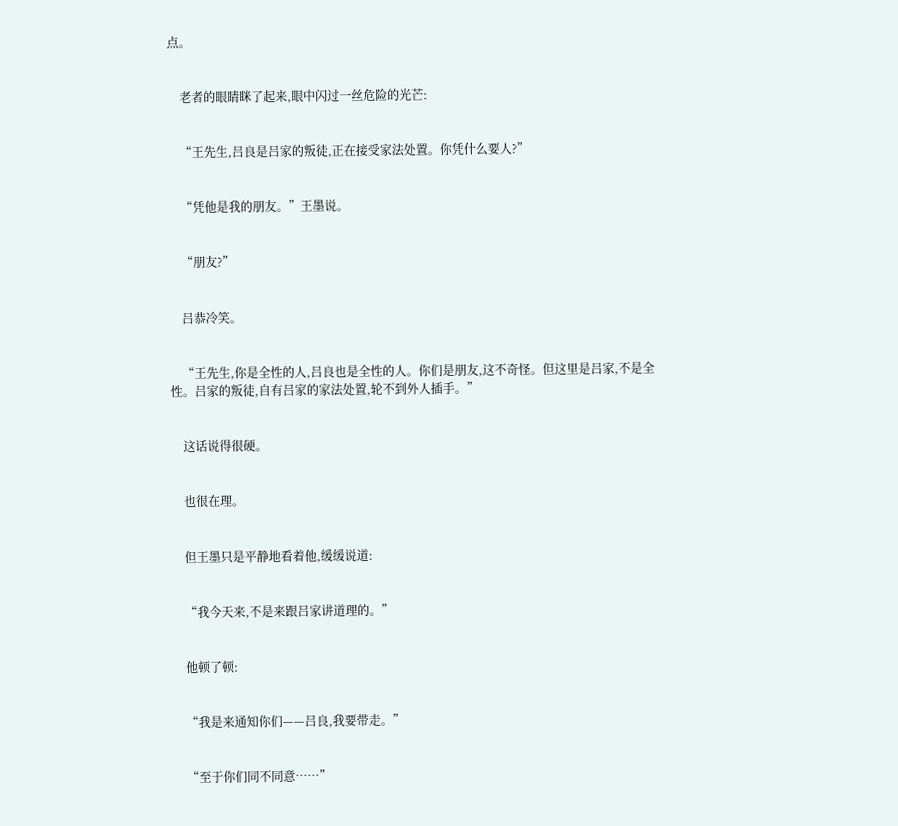点。


    老者的眼睛眯了起来,眼中闪过一丝危险的光芒:


    “王先生,吕良是吕家的叛徒,正在接受家法处置。你凭什么要人?”


    “凭他是我的朋友。”王墨说。


    “朋友?”


    吕恭冷笑。


    “王先生,你是全性的人,吕良也是全性的人。你们是朋友,这不奇怪。但这里是吕家,不是全性。吕家的叛徒,自有吕家的家法处置,轮不到外人插手。”


    这话说得很硬。


    也很在理。


    但王墨只是平静地看着他,缓缓说道:


    “我今天来,不是来跟吕家讲道理的。”


    他顿了顿:


    “我是来通知你们——吕良,我要带走。”


    “至于你们同不同意……”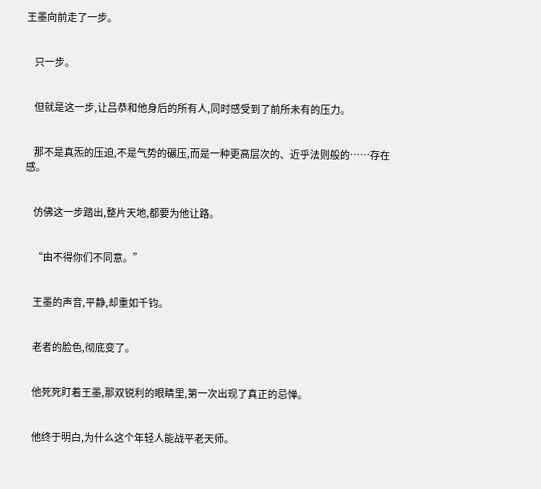王墨向前走了一步。


    只一步。


    但就是这一步,让吕恭和他身后的所有人,同时感受到了前所未有的压力。


    那不是真炁的压迫,不是气势的碾压,而是一种更高层次的、近乎法则般的……存在感。


    仿佛这一步踏出,整片天地,都要为他让路。


    “由不得你们不同意。”


    王墨的声音,平静,却重如千钧。


    老者的脸色,彻底变了。


    他死死盯着王墨,那双锐利的眼睛里,第一次出现了真正的忌惮。


    他终于明白,为什么这个年轻人能战平老天师。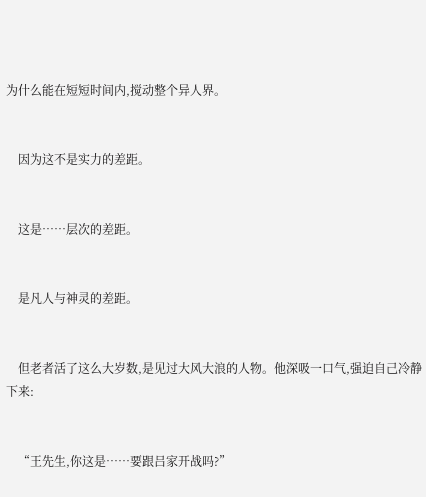为什么能在短短时间内,搅动整个异人界。


    因为这不是实力的差距。


    这是……层次的差距。


    是凡人与神灵的差距。


    但老者活了这么大岁数,是见过大风大浪的人物。他深吸一口气,强迫自己冷静下来:


    “王先生,你这是……要跟吕家开战吗?”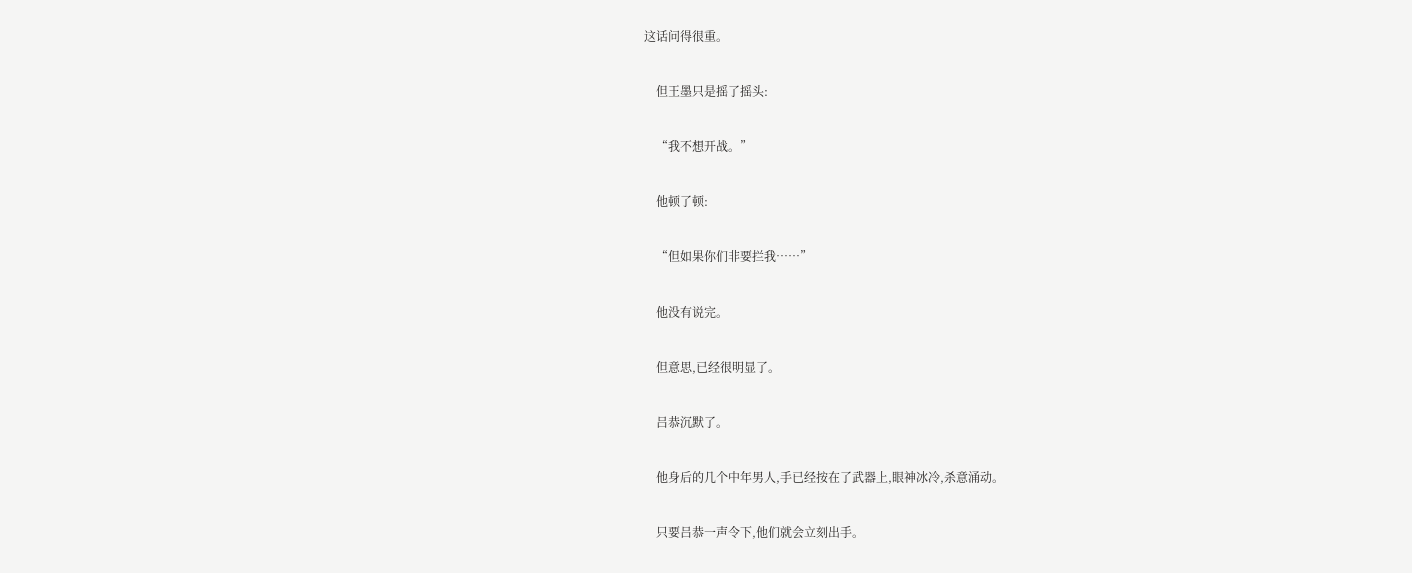这话问得很重。


    但王墨只是摇了摇头:


    “我不想开战。”


    他顿了顿:


    “但如果你们非要拦我……”


    他没有说完。


    但意思,已经很明显了。


    吕恭沉默了。


    他身后的几个中年男人,手已经按在了武器上,眼神冰冷,杀意涌动。


    只要吕恭一声令下,他们就会立刻出手。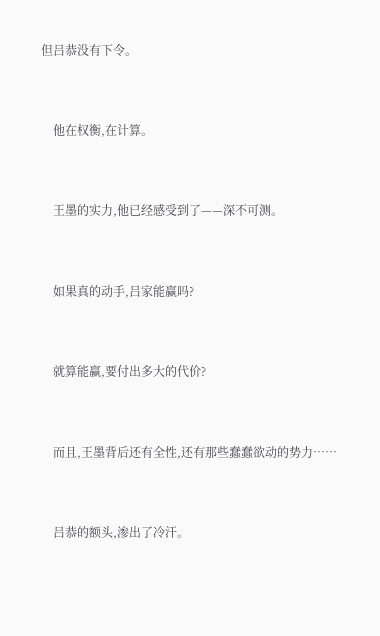但吕恭没有下令。


    他在权衡,在计算。


    王墨的实力,他已经感受到了——深不可测。


    如果真的动手,吕家能赢吗?


    就算能赢,要付出多大的代价?


    而且,王墨背后还有全性,还有那些蠢蠢欲动的势力……


    吕恭的额头,渗出了冷汗。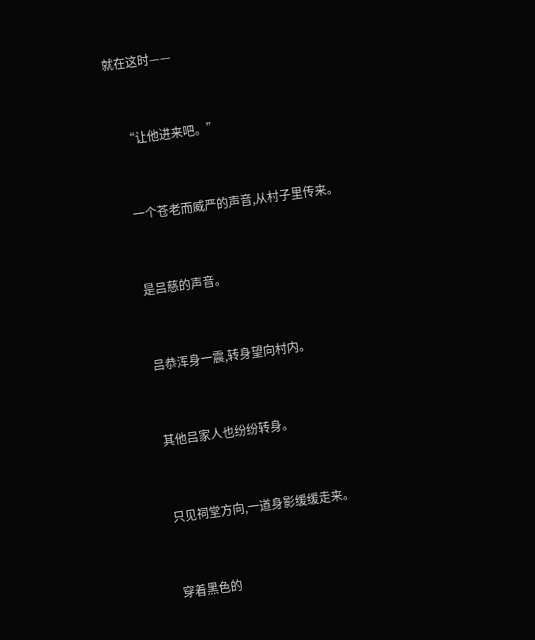就在这时——


    “让他进来吧。”


    一个苍老而威严的声音,从村子里传来。


    是吕慈的声音。


    吕恭浑身一震,转身望向村内。


    其他吕家人也纷纷转身。


    只见祠堂方向,一道身影缓缓走来。


    穿着黑色的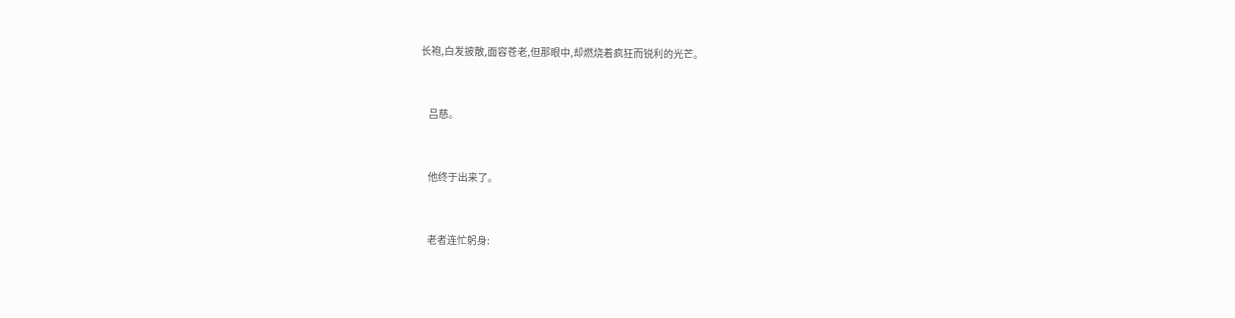长袍,白发披散,面容苍老,但那眼中,却燃烧着疯狂而锐利的光芒。


    吕慈。


    他终于出来了。


    老者连忙躬身: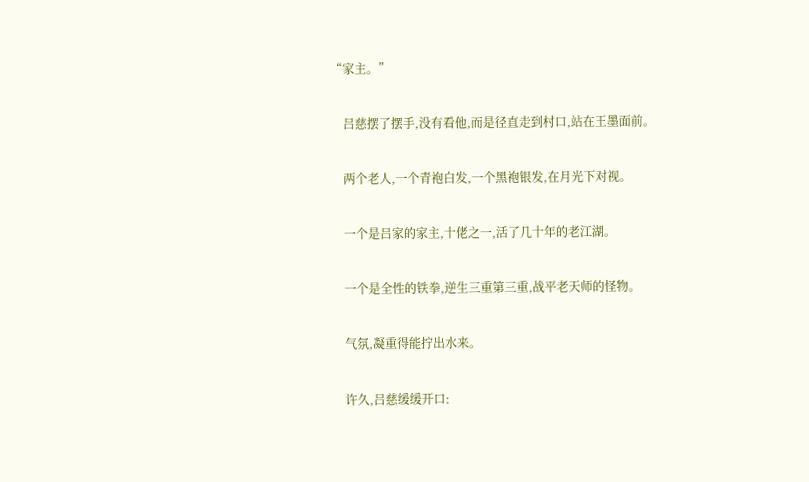“家主。”


    吕慈摆了摆手,没有看他,而是径直走到村口,站在王墨面前。


    两个老人,一个青袍白发,一个黑袍银发,在月光下对视。


    一个是吕家的家主,十佬之一,活了几十年的老江湖。


    一个是全性的铁拳,逆生三重第三重,战平老天师的怪物。


    气氛,凝重得能拧出水来。


    许久,吕慈缓缓开口: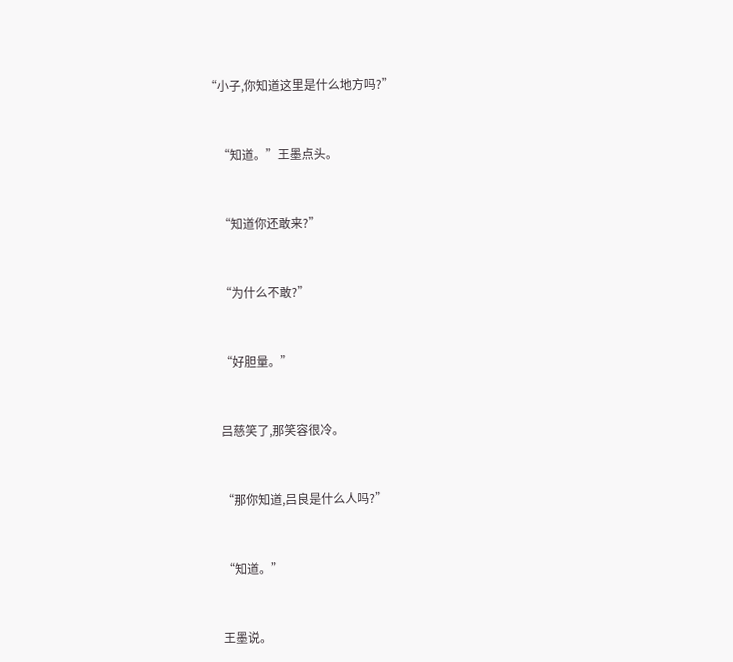“小子,你知道这里是什么地方吗?”


    “知道。”王墨点头。


    “知道你还敢来?”


    “为什么不敢?”


    “好胆量。”


    吕慈笑了,那笑容很冷。


    “那你知道,吕良是什么人吗?”


    “知道。”


    王墨说。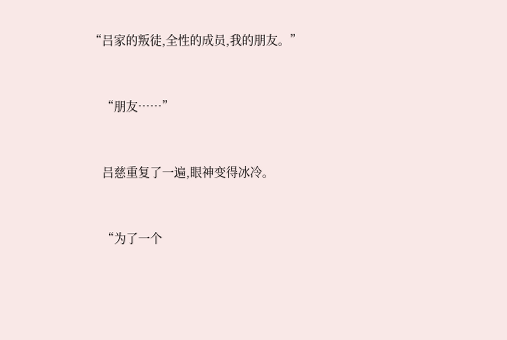“吕家的叛徒,全性的成员,我的朋友。”


    “朋友……”


    吕慈重复了一遍,眼神变得冰冷。


    “为了一个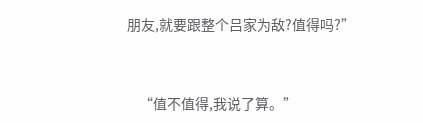朋友,就要跟整个吕家为敌?值得吗?”


    “值不值得,我说了算。”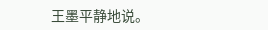王墨平静地说。